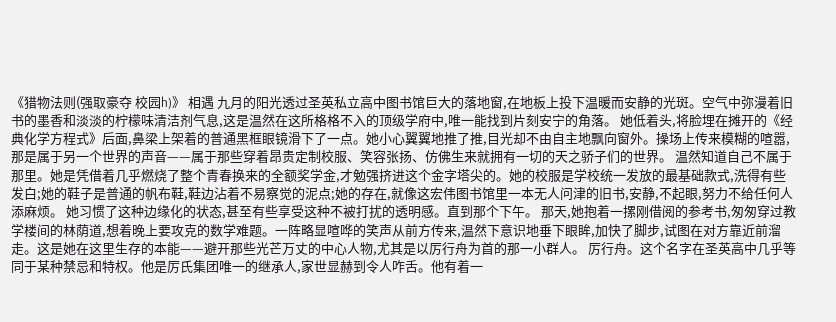《猎物法则(强取豪夺 校园h)》 相遇 九月的阳光透过圣英私立高中图书馆巨大的落地窗,在地板上投下温暖而安静的光斑。空气中弥漫着旧书的墨香和淡淡的柠檬味清洁剂气息,这是温然在这所格格不入的顶级学府中,唯一能找到片刻安宁的角落。 她低着头,将脸埋在摊开的《经典化学方程式》后面,鼻梁上架着的普通黑框眼镜滑下了一点。她小心翼翼地推了推,目光却不由自主地飘向窗外。操场上传来模糊的喧嚣,那是属于另一个世界的声音——属于那些穿着昂贵定制校服、笑容张扬、仿佛生来就拥有一切的天之骄子们的世界。 温然知道自己不属于那里。她是凭借着几乎燃烧了整个青春换来的全额奖学金,才勉强挤进这个金字塔尖的。她的校服是学校统一发放的最基础款式,洗得有些发白;她的鞋子是普通的帆布鞋,鞋边沾着不易察觉的泥点;她的存在,就像这宏伟图书馆里一本无人问津的旧书,安静,不起眼,努力不给任何人添麻烦。 她习惯了这种边缘化的状态,甚至有些享受这种不被打扰的透明感。直到那个下午。 那天,她抱着一摞刚借阅的参考书,匆匆穿过教学楼间的林荫道,想着晚上要攻克的数学难题。一阵略显喧哗的笑声从前方传来,温然下意识地垂下眼眸,加快了脚步,试图在对方靠近前溜走。这是她在这里生存的本能——避开那些光芒万丈的中心人物,尤其是以厉行舟为首的那一小群人。 厉行舟。这个名字在圣英高中几乎等同于某种禁忌和特权。他是厉氏集团唯一的继承人,家世显赫到令人咋舌。他有着一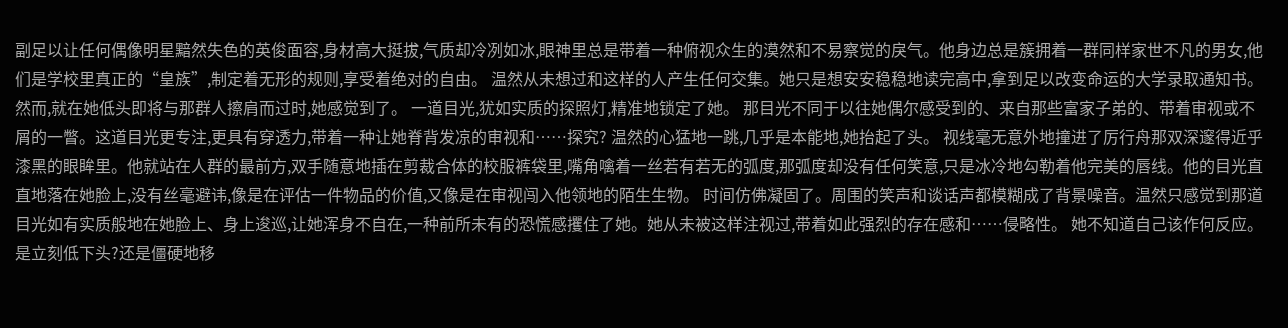副足以让任何偶像明星黯然失色的英俊面容,身材高大挺拔,气质却冷冽如冰,眼神里总是带着一种俯视众生的漠然和不易察觉的戾气。他身边总是簇拥着一群同样家世不凡的男女,他们是学校里真正的“皇族”,制定着无形的规则,享受着绝对的自由。 温然从未想过和这样的人产生任何交集。她只是想安安稳稳地读完高中,拿到足以改变命运的大学录取通知书。 然而,就在她低头即将与那群人擦肩而过时,她感觉到了。 一道目光,犹如实质的探照灯,精准地锁定了她。 那目光不同于以往她偶尔感受到的、来自那些富家子弟的、带着审视或不屑的一瞥。这道目光更专注,更具有穿透力,带着一种让她脊背发凉的审视和……探究? 温然的心猛地一跳,几乎是本能地,她抬起了头。 视线毫无意外地撞进了厉行舟那双深邃得近乎漆黑的眼眸里。他就站在人群的最前方,双手随意地插在剪裁合体的校服裤袋里,嘴角噙着一丝若有若无的弧度,那弧度却没有任何笑意,只是冰冷地勾勒着他完美的唇线。他的目光直直地落在她脸上,没有丝毫避讳,像是在评估一件物品的价值,又像是在审视闯入他领地的陌生生物。 时间仿佛凝固了。周围的笑声和谈话声都模糊成了背景噪音。温然只感觉到那道目光如有实质般地在她脸上、身上逡巡,让她浑身不自在,一种前所未有的恐慌感攫住了她。她从未被这样注视过,带着如此强烈的存在感和……侵略性。 她不知道自己该作何反应。是立刻低下头?还是僵硬地移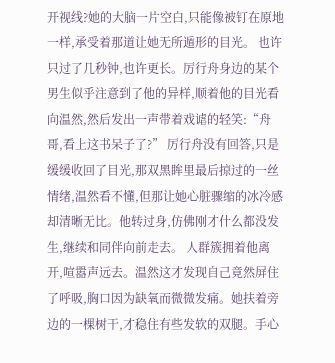开视线?她的大脑一片空白,只能像被钉在原地一样,承受着那道让她无所遁形的目光。 也许只过了几秒钟,也许更长。厉行舟身边的某个男生似乎注意到了他的异样,顺着他的目光看向温然,然后发出一声带着戏谑的轻笑:“舟哥,看上这书呆子了?” 厉行舟没有回答,只是缓缓收回了目光,那双黑眸里最后掠过的一丝情绪,温然看不懂,但那让她心脏骤缩的冰冷感却清晰无比。他转过身,仿佛刚才什么都没发生,继续和同伴向前走去。 人群簇拥着他离开,喧嚣声远去。温然这才发现自己竟然屏住了呼吸,胸口因为缺氧而微微发痛。她扶着旁边的一棵树干,才稳住有些发软的双腿。手心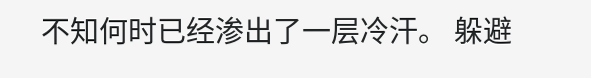不知何时已经渗出了一层冷汗。 躲避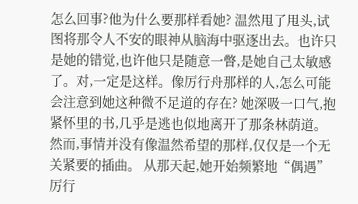怎么回事?他为什么要那样看她? 温然甩了甩头,试图将那令人不安的眼神从脑海中驱逐出去。也许只是她的错觉,也许他只是随意一瞥,是她自己太敏感了。对,一定是这样。像厉行舟那样的人,怎么可能会注意到她这种微不足道的存在? 她深吸一口气,抱紧怀里的书,几乎是逃也似地离开了那条林荫道。 然而,事情并没有像温然希望的那样,仅仅是一个无关紧要的插曲。 从那天起,她开始频繁地“偶遇”厉行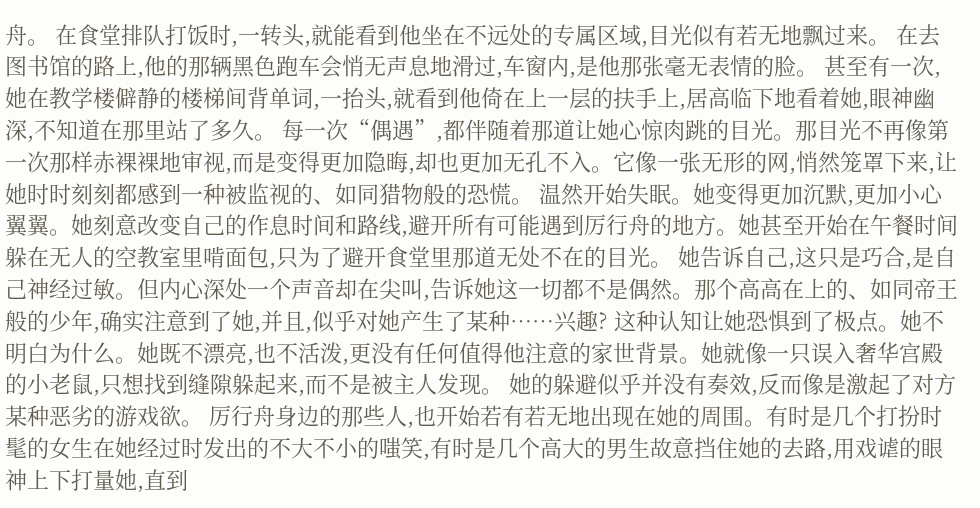舟。 在食堂排队打饭时,一转头,就能看到他坐在不远处的专属区域,目光似有若无地飘过来。 在去图书馆的路上,他的那辆黑色跑车会悄无声息地滑过,车窗内,是他那张毫无表情的脸。 甚至有一次,她在教学楼僻静的楼梯间背单词,一抬头,就看到他倚在上一层的扶手上,居高临下地看着她,眼神幽深,不知道在那里站了多久。 每一次“偶遇”,都伴随着那道让她心惊肉跳的目光。那目光不再像第一次那样赤裸裸地审视,而是变得更加隐晦,却也更加无孔不入。它像一张无形的网,悄然笼罩下来,让她时时刻刻都感到一种被监视的、如同猎物般的恐慌。 温然开始失眠。她变得更加沉默,更加小心翼翼。她刻意改变自己的作息时间和路线,避开所有可能遇到厉行舟的地方。她甚至开始在午餐时间躲在无人的空教室里啃面包,只为了避开食堂里那道无处不在的目光。 她告诉自己,这只是巧合,是自己神经过敏。但内心深处一个声音却在尖叫,告诉她这一切都不是偶然。那个高高在上的、如同帝王般的少年,确实注意到了她,并且,似乎对她产生了某种……兴趣? 这种认知让她恐惧到了极点。她不明白为什么。她既不漂亮,也不活泼,更没有任何值得他注意的家世背景。她就像一只误入奢华宫殿的小老鼠,只想找到缝隙躲起来,而不是被主人发现。 她的躲避似乎并没有奏效,反而像是激起了对方某种恶劣的游戏欲。 厉行舟身边的那些人,也开始若有若无地出现在她的周围。有时是几个打扮时髦的女生在她经过时发出的不大不小的嗤笑,有时是几个高大的男生故意挡住她的去路,用戏谑的眼神上下打量她,直到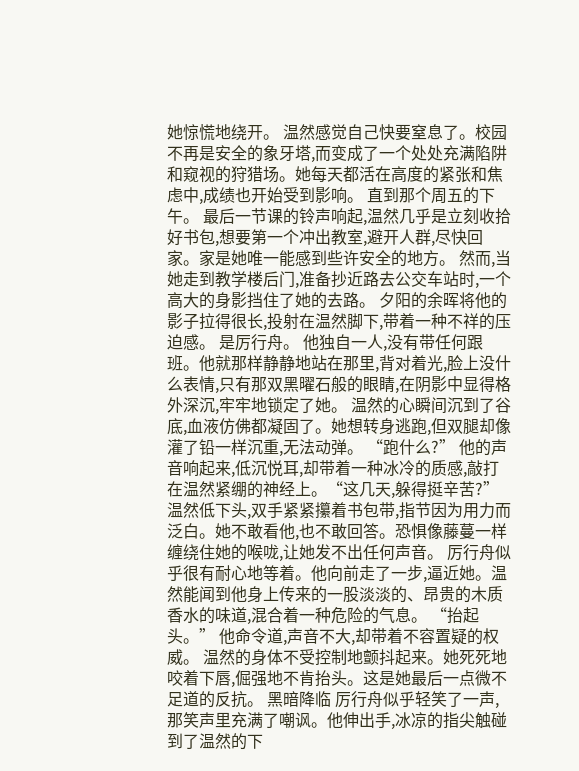她惊慌地绕开。 温然感觉自己快要窒息了。校园不再是安全的象牙塔,而变成了一个处处充满陷阱和窥视的狩猎场。她每天都活在高度的紧张和焦虑中,成绩也开始受到影响。 直到那个周五的下午。 最后一节课的铃声响起,温然几乎是立刻收拾好书包,想要第一个冲出教室,避开人群,尽快回家。家是她唯一能感到些许安全的地方。 然而,当她走到教学楼后门,准备抄近路去公交车站时,一个高大的身影挡住了她的去路。 夕阳的余晖将他的影子拉得很长,投射在温然脚下,带着一种不祥的压迫感。 是厉行舟。 他独自一人,没有带任何跟班。他就那样静静地站在那里,背对着光,脸上没什么表情,只有那双黑曜石般的眼睛,在阴影中显得格外深沉,牢牢地锁定了她。 温然的心瞬间沉到了谷底,血液仿佛都凝固了。她想转身逃跑,但双腿却像灌了铅一样沉重,无法动弹。 “跑什么?” 他的声音响起来,低沉悦耳,却带着一种冰冷的质感,敲打在温然紧绷的神经上。“这几天,躲得挺辛苦?” 温然低下头,双手紧紧攥着书包带,指节因为用力而泛白。她不敢看他,也不敢回答。恐惧像藤蔓一样缠绕住她的喉咙,让她发不出任何声音。 厉行舟似乎很有耐心地等着。他向前走了一步,逼近她。温然能闻到他身上传来的一股淡淡的、昂贵的木质香水的味道,混合着一种危险的气息。 “抬起头。” 他命令道,声音不大,却带着不容置疑的权威。 温然的身体不受控制地颤抖起来。她死死地咬着下唇,倔强地不肯抬头。这是她最后一点微不足道的反抗。 黑暗降临 厉行舟似乎轻笑了一声,那笑声里充满了嘲讽。他伸出手,冰凉的指尖触碰到了温然的下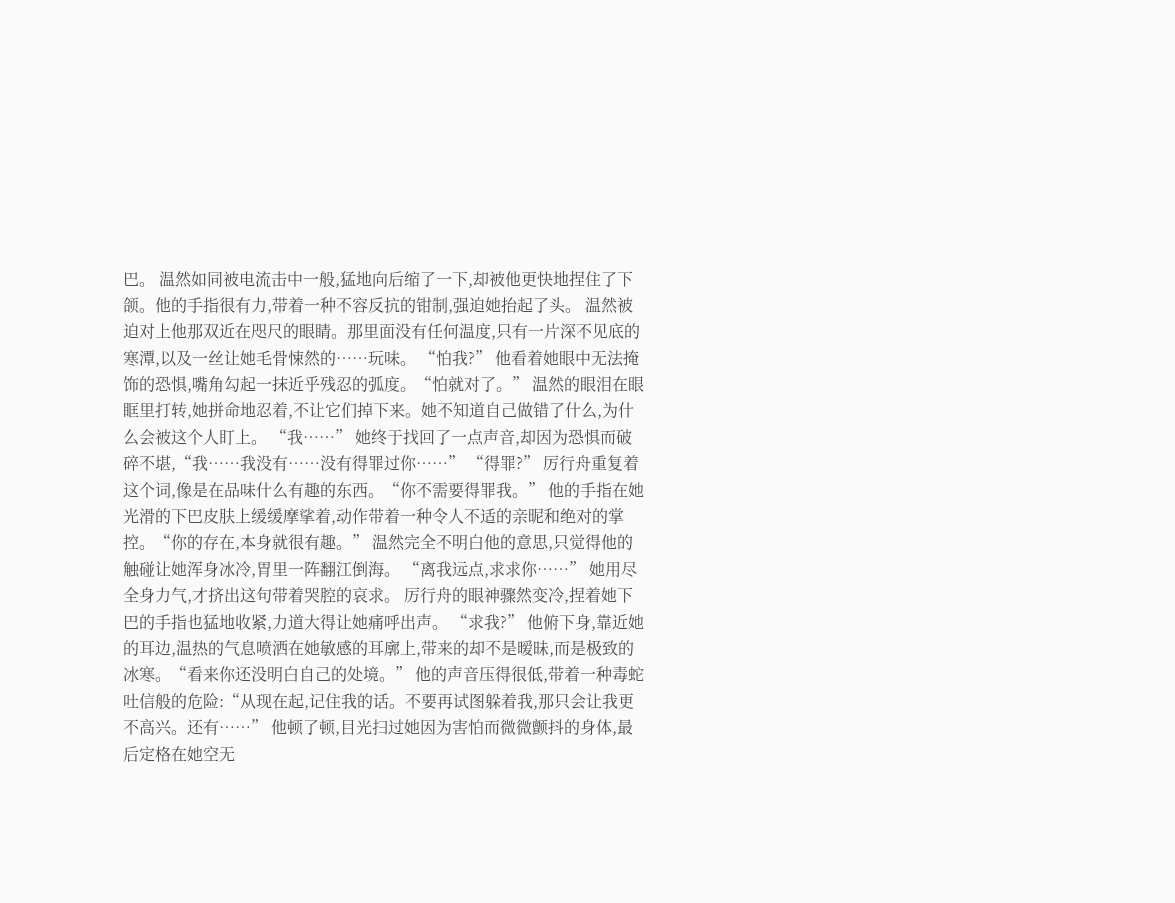巴。 温然如同被电流击中一般,猛地向后缩了一下,却被他更快地捏住了下颌。他的手指很有力,带着一种不容反抗的钳制,强迫她抬起了头。 温然被迫对上他那双近在咫尺的眼睛。那里面没有任何温度,只有一片深不见底的寒潭,以及一丝让她毛骨悚然的……玩味。 “怕我?” 他看着她眼中无法掩饰的恐惧,嘴角勾起一抹近乎残忍的弧度。“怕就对了。” 温然的眼泪在眼眶里打转,她拼命地忍着,不让它们掉下来。她不知道自己做错了什么,为什么会被这个人盯上。 “我……” 她终于找回了一点声音,却因为恐惧而破碎不堪,“我……我没有……没有得罪过你……” “得罪?” 厉行舟重复着这个词,像是在品味什么有趣的东西。“你不需要得罪我。” 他的手指在她光滑的下巴皮肤上缓缓摩挲着,动作带着一种令人不适的亲昵和绝对的掌控。“你的存在,本身就很有趣。” 温然完全不明白他的意思,只觉得他的触碰让她浑身冰冷,胃里一阵翻江倒海。 “离我远点,求求你……” 她用尽全身力气,才挤出这句带着哭腔的哀求。 厉行舟的眼神骤然变冷,捏着她下巴的手指也猛地收紧,力道大得让她痛呼出声。 “求我?” 他俯下身,靠近她的耳边,温热的气息喷洒在她敏感的耳廓上,带来的却不是暧昧,而是极致的冰寒。“看来你还没明白自己的处境。” 他的声音压得很低,带着一种毒蛇吐信般的危险:“从现在起,记住我的话。不要再试图躲着我,那只会让我更不高兴。还有……” 他顿了顿,目光扫过她因为害怕而微微颤抖的身体,最后定格在她空无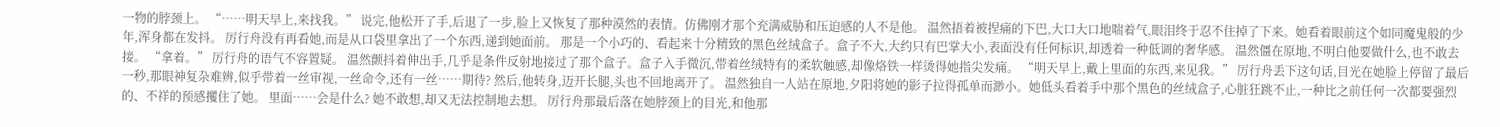一物的脖颈上。 “……明天早上,来找我。” 说完,他松开了手,后退了一步,脸上又恢复了那种漠然的表情。仿佛刚才那个充满威胁和压迫感的人不是他。 温然捂着被捏痛的下巴,大口大口地喘着气,眼泪终于忍不住掉了下来。她看着眼前这个如同魔鬼般的少年,浑身都在发抖。 厉行舟没有再看她,而是从口袋里拿出了一个东西,递到她面前。 那是一个小巧的、看起来十分精致的黑色丝绒盒子。盒子不大,大约只有巴掌大小,表面没有任何标识,却透着一种低调的奢华感。 温然僵在原地,不明白他要做什么,也不敢去接。 “拿着。” 厉行舟的语气不容置疑。 温然颤抖着伸出手,几乎是条件反射地接过了那个盒子。盒子入手微沉,带着丝绒特有的柔软触感,却像烙铁一样烫得她指尖发痛。 “明天早上,戴上里面的东西,来见我。” 厉行舟丢下这句话,目光在她脸上停留了最后一秒,那眼神复杂难辨,似乎带着一丝审视,一丝命令,还有一丝……期待? 然后,他转身,迈开长腿,头也不回地离开了。 温然独自一人站在原地,夕阳将她的影子拉得孤单而渺小。她低头看着手中那个黑色的丝绒盒子,心脏狂跳不止,一种比之前任何一次都要强烈的、不祥的预感攫住了她。 里面……会是什么? 她不敢想,却又无法控制地去想。 厉行舟那最后落在她脖颈上的目光,和他那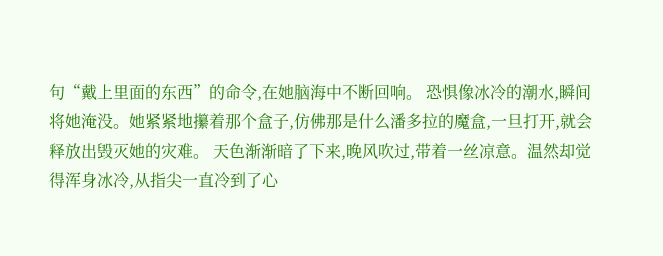句“戴上里面的东西”的命令,在她脑海中不断回响。 恐惧像冰冷的潮水,瞬间将她淹没。她紧紧地攥着那个盒子,仿佛那是什么潘多拉的魔盒,一旦打开,就会释放出毁灭她的灾难。 天色渐渐暗了下来,晚风吹过,带着一丝凉意。温然却觉得浑身冰冷,从指尖一直冷到了心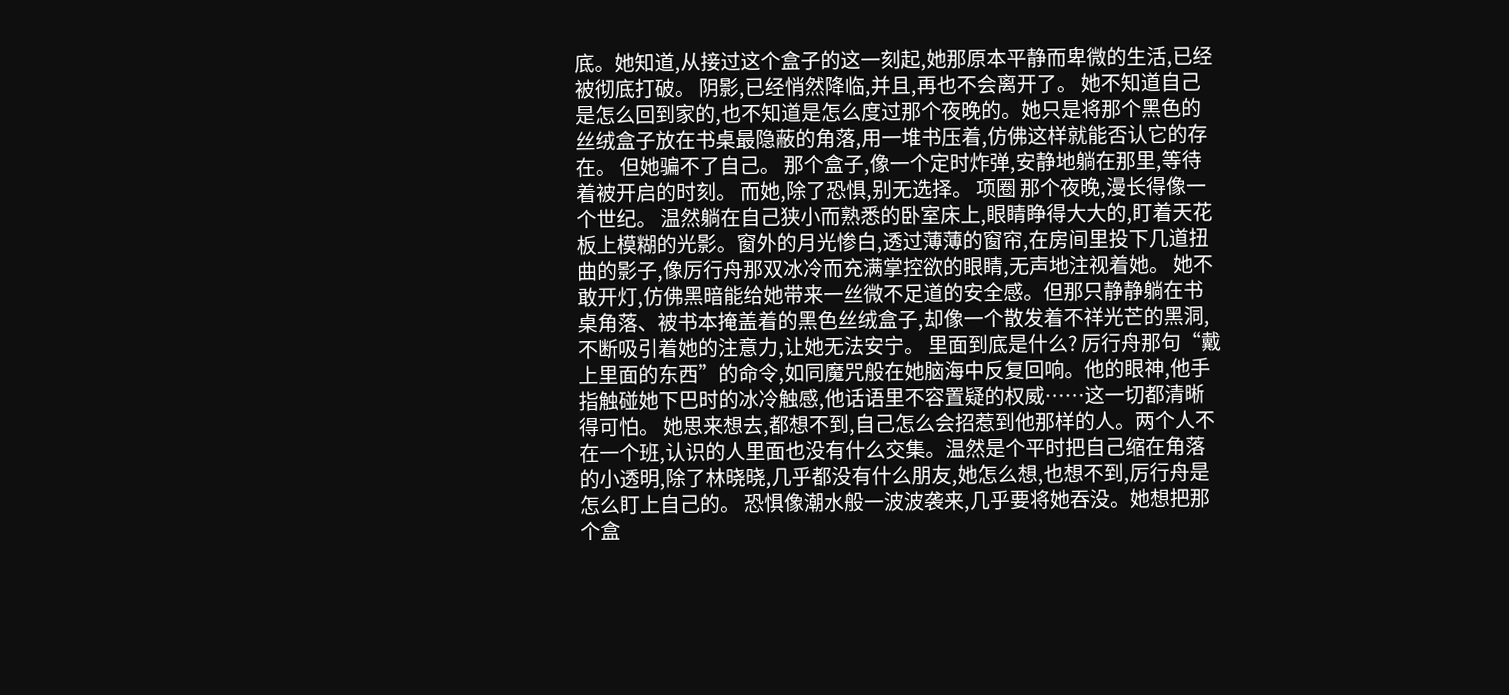底。她知道,从接过这个盒子的这一刻起,她那原本平静而卑微的生活,已经被彻底打破。 阴影,已经悄然降临,并且,再也不会离开了。 她不知道自己是怎么回到家的,也不知道是怎么度过那个夜晚的。她只是将那个黑色的丝绒盒子放在书桌最隐蔽的角落,用一堆书压着,仿佛这样就能否认它的存在。 但她骗不了自己。 那个盒子,像一个定时炸弹,安静地躺在那里,等待着被开启的时刻。 而她,除了恐惧,别无选择。 项圈 那个夜晚,漫长得像一个世纪。 温然躺在自己狭小而熟悉的卧室床上,眼睛睁得大大的,盯着天花板上模糊的光影。窗外的月光惨白,透过薄薄的窗帘,在房间里投下几道扭曲的影子,像厉行舟那双冰冷而充满掌控欲的眼睛,无声地注视着她。 她不敢开灯,仿佛黑暗能给她带来一丝微不足道的安全感。但那只静静躺在书桌角落、被书本掩盖着的黑色丝绒盒子,却像一个散发着不祥光芒的黑洞,不断吸引着她的注意力,让她无法安宁。 里面到底是什么? 厉行舟那句“戴上里面的东西”的命令,如同魔咒般在她脑海中反复回响。他的眼神,他手指触碰她下巴时的冰冷触感,他话语里不容置疑的权威……这一切都清晰得可怕。 她思来想去,都想不到,自己怎么会招惹到他那样的人。两个人不在一个班,认识的人里面也没有什么交集。温然是个平时把自己缩在角落的小透明,除了林晓晓,几乎都没有什么朋友,她怎么想,也想不到,厉行舟是怎么盯上自己的。 恐惧像潮水般一波波袭来,几乎要将她吞没。她想把那个盒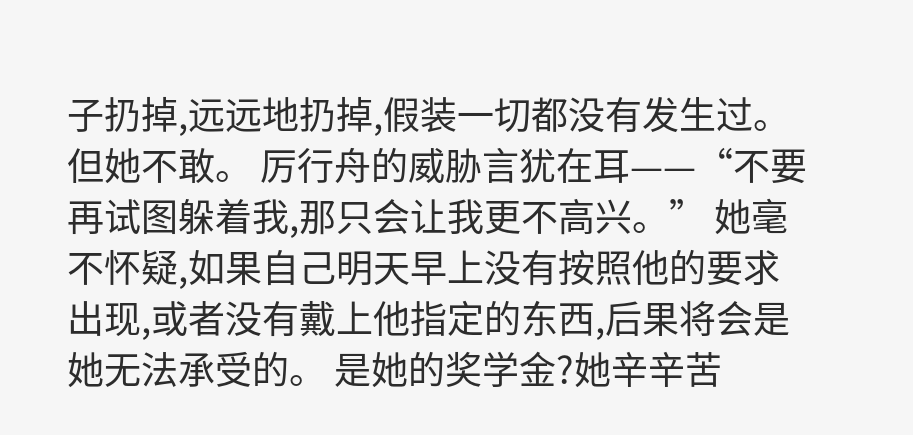子扔掉,远远地扔掉,假装一切都没有发生过。但她不敢。 厉行舟的威胁言犹在耳——“不要再试图躲着我,那只会让我更不高兴。” 她毫不怀疑,如果自己明天早上没有按照他的要求出现,或者没有戴上他指定的东西,后果将会是她无法承受的。 是她的奖学金?她辛辛苦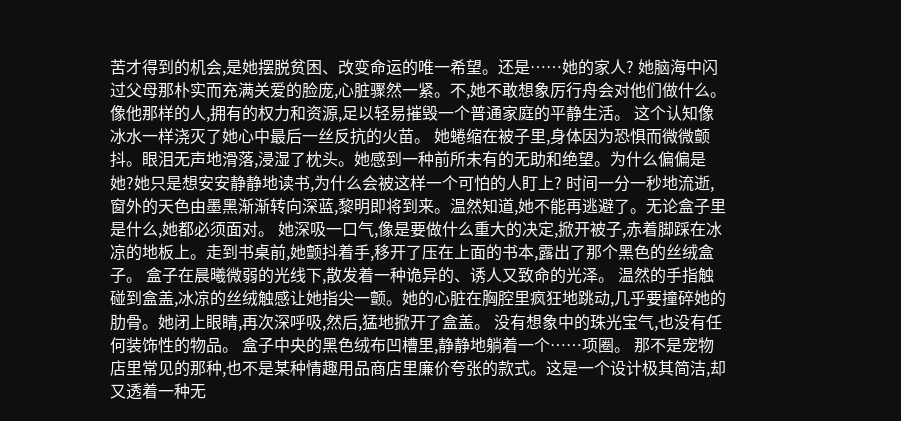苦才得到的机会,是她摆脱贫困、改变命运的唯一希望。还是……她的家人? 她脑海中闪过父母那朴实而充满关爱的脸庞,心脏骤然一紧。不,她不敢想象厉行舟会对他们做什么。像他那样的人,拥有的权力和资源,足以轻易摧毁一个普通家庭的平静生活。 这个认知像冰水一样浇灭了她心中最后一丝反抗的火苗。 她蜷缩在被子里,身体因为恐惧而微微颤抖。眼泪无声地滑落,浸湿了枕头。她感到一种前所未有的无助和绝望。为什么偏偏是她?她只是想安安静静地读书,为什么会被这样一个可怕的人盯上? 时间一分一秒地流逝,窗外的天色由墨黑渐渐转向深蓝,黎明即将到来。温然知道,她不能再逃避了。无论盒子里是什么,她都必须面对。 她深吸一口气,像是要做什么重大的决定,掀开被子,赤着脚踩在冰凉的地板上。走到书桌前,她颤抖着手,移开了压在上面的书本,露出了那个黑色的丝绒盒子。 盒子在晨曦微弱的光线下,散发着一种诡异的、诱人又致命的光泽。 温然的手指触碰到盒盖,冰凉的丝绒触感让她指尖一颤。她的心脏在胸腔里疯狂地跳动,几乎要撞碎她的肋骨。她闭上眼睛,再次深呼吸,然后,猛地掀开了盒盖。 没有想象中的珠光宝气,也没有任何装饰性的物品。 盒子中央的黑色绒布凹槽里,静静地躺着一个……项圈。 那不是宠物店里常见的那种,也不是某种情趣用品商店里廉价夸张的款式。这是一个设计极其简洁,却又透着一种无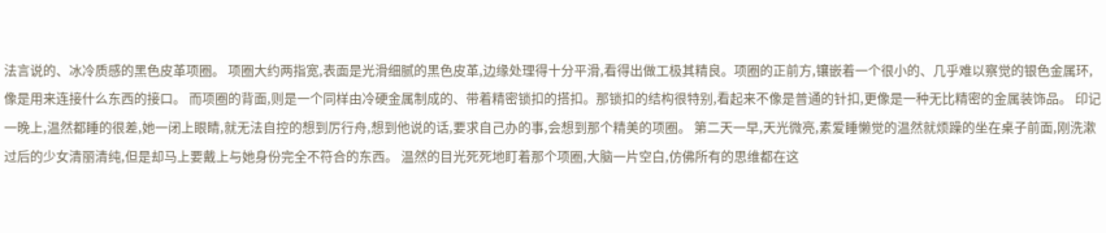法言说的、冰冷质感的黑色皮革项圈。 项圈大约两指宽,表面是光滑细腻的黑色皮革,边缘处理得十分平滑,看得出做工极其精良。项圈的正前方,镶嵌着一个很小的、几乎难以察觉的银色金属环,像是用来连接什么东西的接口。 而项圈的背面,则是一个同样由冷硬金属制成的、带着精密锁扣的搭扣。那锁扣的结构很特别,看起来不像是普通的针扣,更像是一种无比精密的金属装饰品。 印记 一晚上,温然都睡的很差,她一闭上眼睛,就无法自控的想到厉行舟,想到他说的话,要求自己办的事,会想到那个精美的项圈。 第二天一早,天光微亮,素爱睡懒觉的温然就烦躁的坐在桌子前面,刚洗漱过后的少女清丽清纯,但是却马上要戴上与她身份完全不符合的东西。 温然的目光死死地盯着那个项圈,大脑一片空白,仿佛所有的思维都在这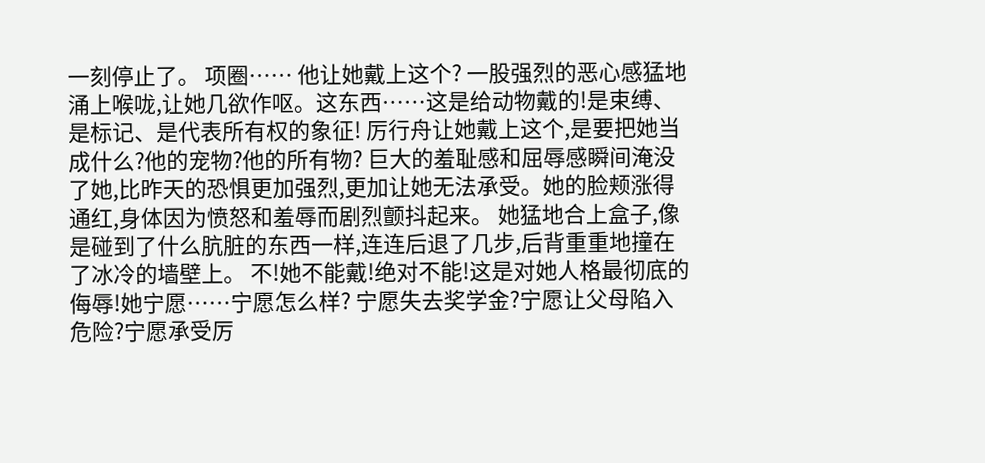一刻停止了。 项圈…… 他让她戴上这个? 一股强烈的恶心感猛地涌上喉咙,让她几欲作呕。这东西……这是给动物戴的!是束缚、是标记、是代表所有权的象征! 厉行舟让她戴上这个,是要把她当成什么?他的宠物?他的所有物? 巨大的羞耻感和屈辱感瞬间淹没了她,比昨天的恐惧更加强烈,更加让她无法承受。她的脸颊涨得通红,身体因为愤怒和羞辱而剧烈颤抖起来。 她猛地合上盒子,像是碰到了什么肮脏的东西一样,连连后退了几步,后背重重地撞在了冰冷的墙壁上。 不!她不能戴!绝对不能!这是对她人格最彻底的侮辱!她宁愿……宁愿怎么样? 宁愿失去奖学金?宁愿让父母陷入危险?宁愿承受厉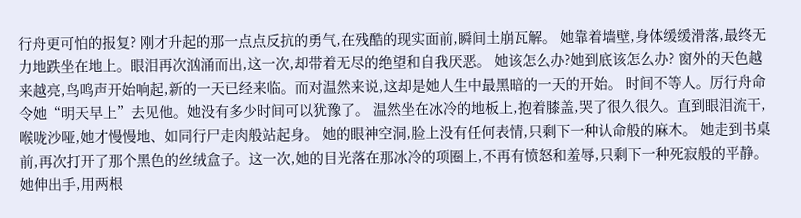行舟更可怕的报复? 刚才升起的那一点点反抗的勇气,在残酷的现实面前,瞬间土崩瓦解。 她靠着墙壁,身体缓缓滑落,最终无力地跌坐在地上。眼泪再次汹涌而出,这一次,却带着无尽的绝望和自我厌恶。 她该怎么办?她到底该怎么办? 窗外的天色越来越亮,鸟鸣声开始响起,新的一天已经来临。而对温然来说,这却是她人生中最黑暗的一天的开始。 时间不等人。厉行舟命令她“明天早上”去见他。她没有多少时间可以犹豫了。 温然坐在冰冷的地板上,抱着膝盖,哭了很久很久。直到眼泪流干,喉咙沙哑,她才慢慢地、如同行尸走肉般站起身。 她的眼神空洞,脸上没有任何表情,只剩下一种认命般的麻木。 她走到书桌前,再次打开了那个黑色的丝绒盒子。这一次,她的目光落在那冰冷的项圈上,不再有愤怒和羞辱,只剩下一种死寂般的平静。 她伸出手,用两根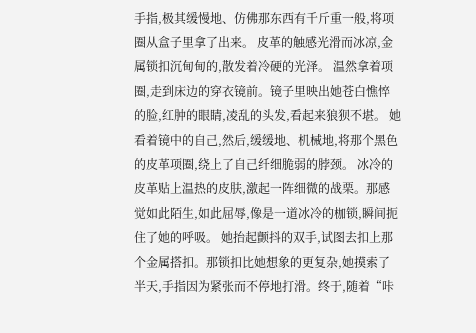手指,极其缓慢地、仿佛那东西有千斤重一般,将项圈从盒子里拿了出来。 皮革的触感光滑而冰凉,金属锁扣沉甸甸的,散发着冷硬的光泽。 温然拿着项圈,走到床边的穿衣镜前。镜子里映出她苍白憔悴的脸,红肿的眼睛,凌乱的头发,看起来狼狈不堪。 她看着镜中的自己,然后,缓缓地、机械地,将那个黑色的皮革项圈,绕上了自己纤细脆弱的脖颈。 冰冷的皮革贴上温热的皮肤,激起一阵细微的战栗。那感觉如此陌生,如此屈辱,像是一道冰冷的枷锁,瞬间扼住了她的呼吸。 她抬起颤抖的双手,试图去扣上那个金属搭扣。那锁扣比她想象的更复杂,她摸索了半天,手指因为紧张而不停地打滑。终于,随着“咔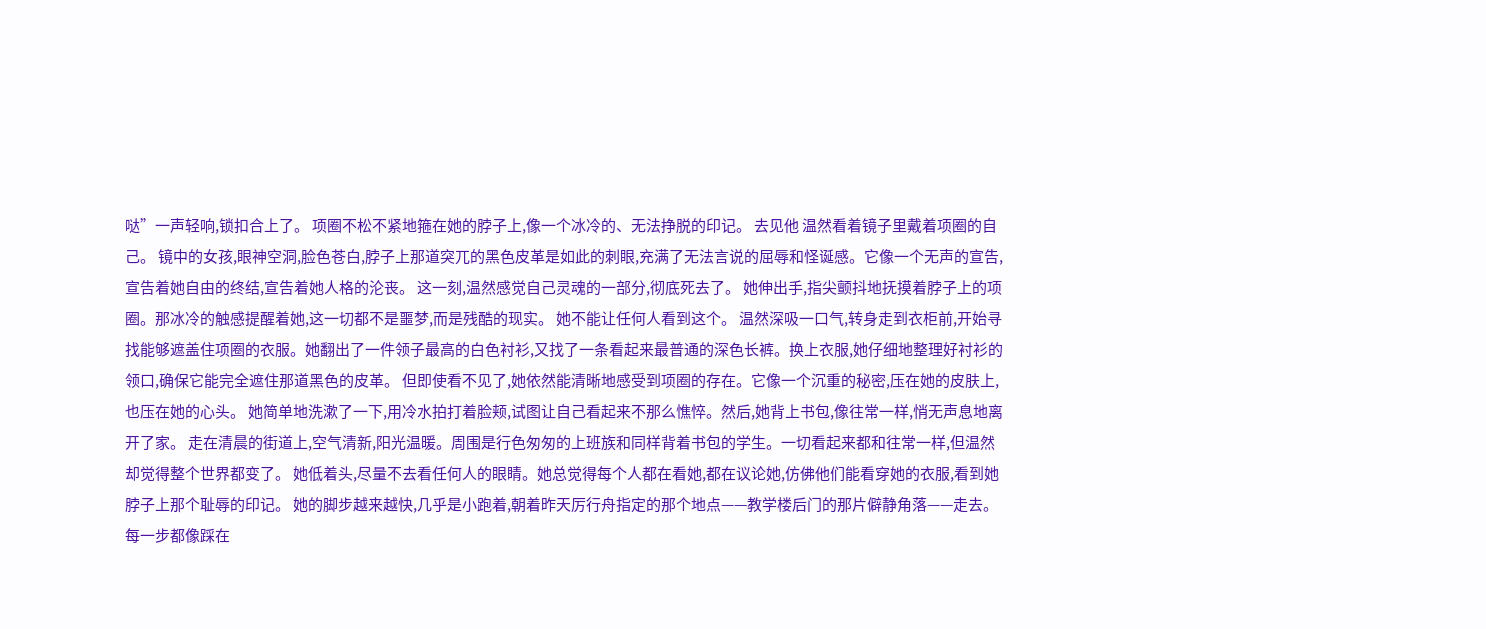哒”一声轻响,锁扣合上了。 项圈不松不紧地箍在她的脖子上,像一个冰冷的、无法挣脱的印记。 去见他 温然看着镜子里戴着项圈的自己。 镜中的女孩,眼神空洞,脸色苍白,脖子上那道突兀的黑色皮革是如此的刺眼,充满了无法言说的屈辱和怪诞感。它像一个无声的宣告,宣告着她自由的终结,宣告着她人格的沦丧。 这一刻,温然感觉自己灵魂的一部分,彻底死去了。 她伸出手,指尖颤抖地抚摸着脖子上的项圈。那冰冷的触感提醒着她,这一切都不是噩梦,而是残酷的现实。 她不能让任何人看到这个。 温然深吸一口气,转身走到衣柜前,开始寻找能够遮盖住项圈的衣服。她翻出了一件领子最高的白色衬衫,又找了一条看起来最普通的深色长裤。换上衣服,她仔细地整理好衬衫的领口,确保它能完全遮住那道黑色的皮革。 但即使看不见了,她依然能清晰地感受到项圈的存在。它像一个沉重的秘密,压在她的皮肤上,也压在她的心头。 她简单地洗漱了一下,用冷水拍打着脸颊,试图让自己看起来不那么憔悴。然后,她背上书包,像往常一样,悄无声息地离开了家。 走在清晨的街道上,空气清新,阳光温暖。周围是行色匆匆的上班族和同样背着书包的学生。一切看起来都和往常一样,但温然却觉得整个世界都变了。 她低着头,尽量不去看任何人的眼睛。她总觉得每个人都在看她,都在议论她,仿佛他们能看穿她的衣服,看到她脖子上那个耻辱的印记。 她的脚步越来越快,几乎是小跑着,朝着昨天厉行舟指定的那个地点——教学楼后门的那片僻静角落——走去。 每一步都像踩在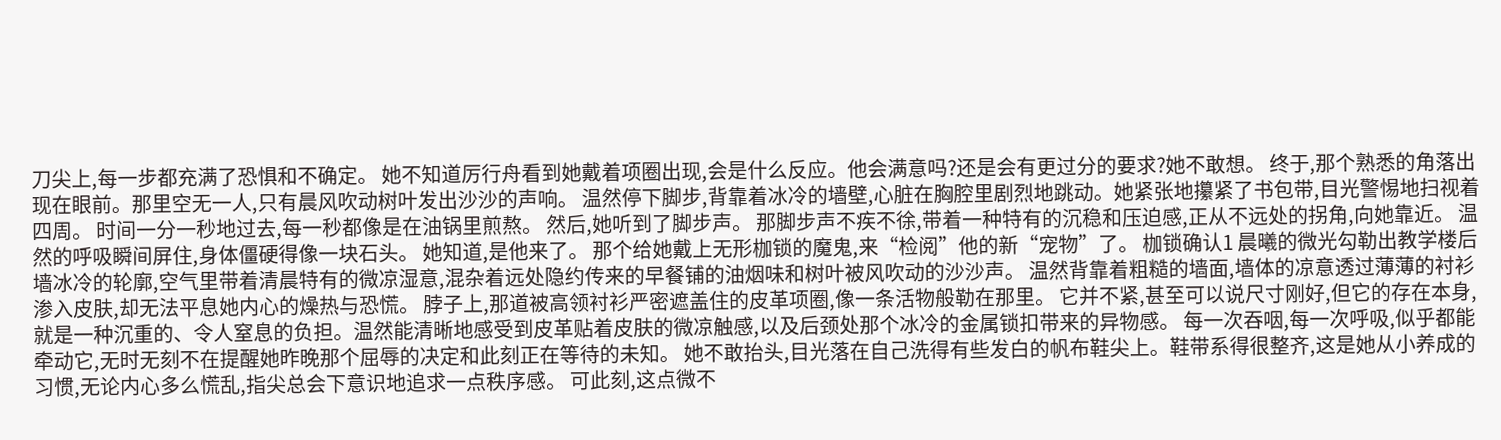刀尖上,每一步都充满了恐惧和不确定。 她不知道厉行舟看到她戴着项圈出现,会是什么反应。他会满意吗?还是会有更过分的要求?她不敢想。 终于,那个熟悉的角落出现在眼前。那里空无一人,只有晨风吹动树叶发出沙沙的声响。 温然停下脚步,背靠着冰冷的墙壁,心脏在胸腔里剧烈地跳动。她紧张地攥紧了书包带,目光警惕地扫视着四周。 时间一分一秒地过去,每一秒都像是在油锅里煎熬。 然后,她听到了脚步声。 那脚步声不疾不徐,带着一种特有的沉稳和压迫感,正从不远处的拐角,向她靠近。 温然的呼吸瞬间屏住,身体僵硬得像一块石头。 她知道,是他来了。 那个给她戴上无形枷锁的魔鬼,来“检阅”他的新“宠物”了。 枷锁确认1 晨曦的微光勾勒出教学楼后墙冰冷的轮廓,空气里带着清晨特有的微凉湿意,混杂着远处隐约传来的早餐铺的油烟味和树叶被风吹动的沙沙声。 温然背靠着粗糙的墙面,墙体的凉意透过薄薄的衬衫渗入皮肤,却无法平息她内心的燥热与恐慌。 脖子上,那道被高领衬衫严密遮盖住的皮革项圈,像一条活物般勒在那里。 它并不紧,甚至可以说尺寸刚好,但它的存在本身,就是一种沉重的、令人窒息的负担。温然能清晰地感受到皮革贴着皮肤的微凉触感,以及后颈处那个冰冷的金属锁扣带来的异物感。 每一次吞咽,每一次呼吸,似乎都能牵动它,无时无刻不在提醒她昨晚那个屈辱的决定和此刻正在等待的未知。 她不敢抬头,目光落在自己洗得有些发白的帆布鞋尖上。鞋带系得很整齐,这是她从小养成的习惯,无论内心多么慌乱,指尖总会下意识地追求一点秩序感。 可此刻,这点微不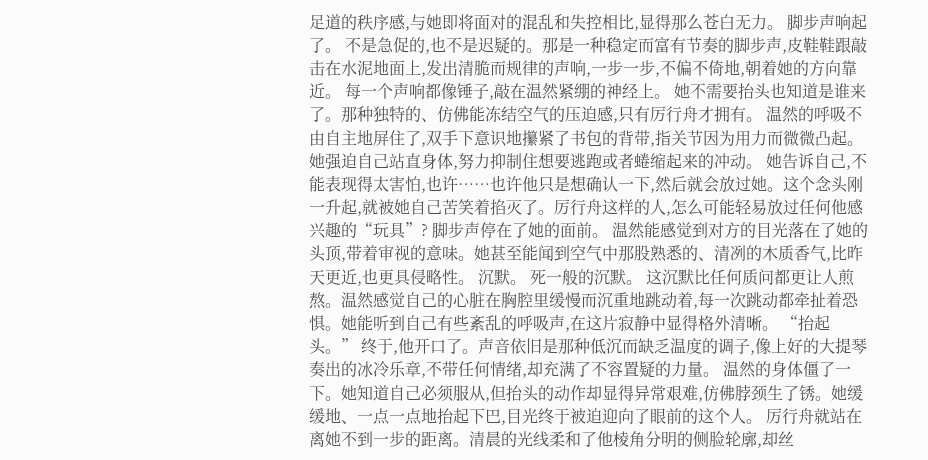足道的秩序感,与她即将面对的混乱和失控相比,显得那么苍白无力。 脚步声响起了。 不是急促的,也不是迟疑的。那是一种稳定而富有节奏的脚步声,皮鞋鞋跟敲击在水泥地面上,发出清脆而规律的声响,一步一步,不偏不倚地,朝着她的方向靠近。 每一个声响都像锤子,敲在温然紧绷的神经上。 她不需要抬头也知道是谁来了。那种独特的、仿佛能冻结空气的压迫感,只有厉行舟才拥有。 温然的呼吸不由自主地屏住了,双手下意识地攥紧了书包的背带,指关节因为用力而微微凸起。她强迫自己站直身体,努力抑制住想要逃跑或者蜷缩起来的冲动。 她告诉自己,不能表现得太害怕,也许……也许他只是想确认一下,然后就会放过她。这个念头刚一升起,就被她自己苦笑着掐灭了。厉行舟这样的人,怎么可能轻易放过任何他感兴趣的“玩具”? 脚步声停在了她的面前。 温然能感觉到对方的目光落在了她的头顶,带着审视的意味。她甚至能闻到空气中那股熟悉的、清冽的木质香气,比昨天更近,也更具侵略性。 沉默。 死一般的沉默。 这沉默比任何质问都更让人煎熬。温然感觉自己的心脏在胸腔里缓慢而沉重地跳动着,每一次跳动都牵扯着恐惧。她能听到自己有些紊乱的呼吸声,在这片寂静中显得格外清晰。 “抬起头。” 终于,他开口了。声音依旧是那种低沉而缺乏温度的调子,像上好的大提琴奏出的冰冷乐章,不带任何情绪,却充满了不容置疑的力量。 温然的身体僵了一下。她知道自己必须服从,但抬头的动作却显得异常艰难,仿佛脖颈生了锈。她缓缓地、一点一点地抬起下巴,目光终于被迫迎向了眼前的这个人。 厉行舟就站在离她不到一步的距离。清晨的光线柔和了他棱角分明的侧脸轮廓,却丝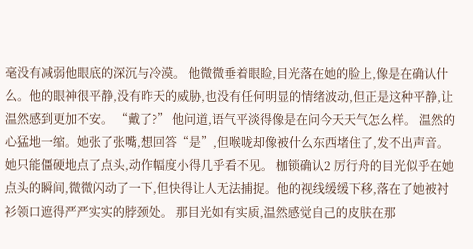毫没有减弱他眼底的深沉与冷漠。 他微微垂着眼睑,目光落在她的脸上,像是在确认什么。他的眼神很平静,没有昨天的威胁,也没有任何明显的情绪波动,但正是这种平静,让温然感到更加不安。 “戴了?” 他问道,语气平淡得像是在问今天天气怎么样。 温然的心猛地一缩。她张了张嘴,想回答“是”,但喉咙却像被什么东西堵住了,发不出声音。她只能僵硬地点了点头,动作幅度小得几乎看不见。 枷锁确认2 厉行舟的目光似乎在她点头的瞬间,微微闪动了一下,但快得让人无法捕捉。他的视线缓缓下移,落在了她被衬衫领口遮得严严实实的脖颈处。 那目光如有实质,温然感觉自己的皮肤在那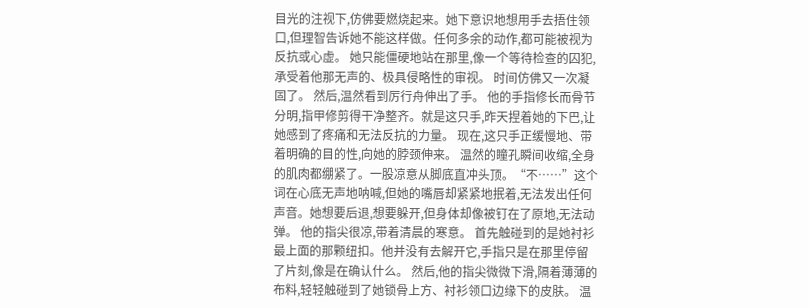目光的注视下,仿佛要燃烧起来。她下意识地想用手去捂住领口,但理智告诉她不能这样做。任何多余的动作,都可能被视为反抗或心虚。 她只能僵硬地站在那里,像一个等待检查的囚犯,承受着他那无声的、极具侵略性的审视。 时间仿佛又一次凝固了。 然后,温然看到厉行舟伸出了手。 他的手指修长而骨节分明,指甲修剪得干净整齐。就是这只手,昨天捏着她的下巴,让她感到了疼痛和无法反抗的力量。 现在,这只手正缓慢地、带着明确的目的性,向她的脖颈伸来。 温然的瞳孔瞬间收缩,全身的肌肉都绷紧了。一股凉意从脚底直冲头顶。“不……”这个词在心底无声地呐喊,但她的嘴唇却紧紧地抿着,无法发出任何声音。她想要后退,想要躲开,但身体却像被钉在了原地,无法动弹。 他的指尖很凉,带着清晨的寒意。 首先触碰到的是她衬衫最上面的那颗纽扣。他并没有去解开它,手指只是在那里停留了片刻,像是在确认什么。 然后,他的指尖微微下滑,隔着薄薄的布料,轻轻触碰到了她锁骨上方、衬衫领口边缘下的皮肤。 温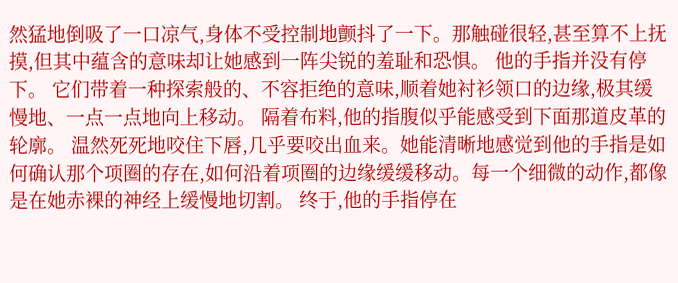然猛地倒吸了一口凉气,身体不受控制地颤抖了一下。那触碰很轻,甚至算不上抚摸,但其中蕴含的意味却让她感到一阵尖锐的羞耻和恐惧。 他的手指并没有停下。 它们带着一种探索般的、不容拒绝的意味,顺着她衬衫领口的边缘,极其缓慢地、一点一点地向上移动。 隔着布料,他的指腹似乎能感受到下面那道皮革的轮廓。 温然死死地咬住下唇,几乎要咬出血来。她能清晰地感觉到他的手指是如何确认那个项圈的存在,如何沿着项圈的边缘缓缓移动。每一个细微的动作,都像是在她赤裸的神经上缓慢地切割。 终于,他的手指停在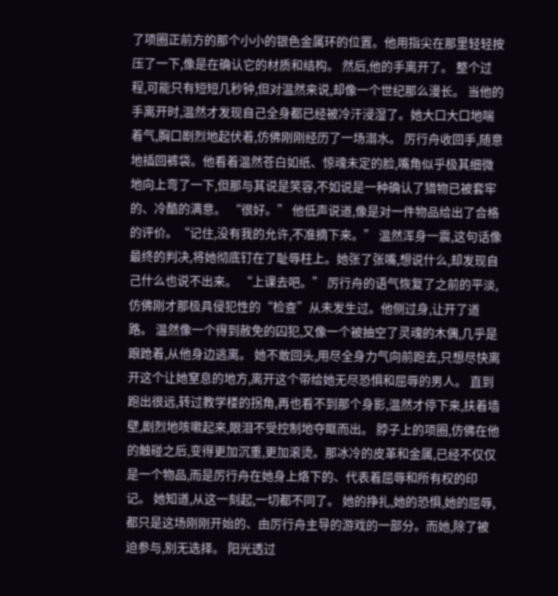了项圈正前方的那个小小的银色金属环的位置。他用指尖在那里轻轻按压了一下,像是在确认它的材质和结构。 然后,他的手离开了。 整个过程,可能只有短短几秒钟,但对温然来说,却像一个世纪那么漫长。 当他的手离开时,温然才发现自己全身都已经被冷汗浸湿了。她大口大口地喘着气,胸口剧烈地起伏着,仿佛刚刚经历了一场溺水。 厉行舟收回手,随意地插回裤袋。他看着温然苍白如纸、惊魂未定的脸,嘴角似乎极其细微地向上弯了一下,但那与其说是笑容,不如说是一种确认了猎物已被套牢的、冷酷的满意。 “很好。” 他低声说道,像是对一件物品给出了合格的评价。“记住,没有我的允许,不准摘下来。” 温然浑身一震,这句话像最终的判决,将她彻底钉在了耻辱柱上。她张了张嘴,想说什么,却发现自己什么也说不出来。 “上课去吧。” 厉行舟的语气恢复了之前的平淡,仿佛刚才那极具侵犯性的“检查”从未发生过。他侧过身,让开了道路。 温然像一个得到赦免的囚犯,又像一个被抽空了灵魂的木偶,几乎是踉跄着,从他身边逃离。 她不敢回头,用尽全身力气向前跑去,只想尽快离开这个让她窒息的地方,离开这个带给她无尽恐惧和屈辱的男人。 直到跑出很远,转过教学楼的拐角,再也看不到那个身影,温然才停下来,扶着墙壁,剧烈地咳嗽起来,眼泪不受控制地夺眶而出。 脖子上的项圈,仿佛在他的触碰之后,变得更加沉重,更加滚烫。那冰冷的皮革和金属,已经不仅仅是一个物品,而是厉行舟在她身上烙下的、代表着屈辱和所有权的印记。 她知道,从这一刻起,一切都不同了。 她的挣扎,她的恐惧,她的屈辱,都只是这场刚刚开始的、由厉行舟主导的游戏的一部分。而她,除了被迫参与,别无选择。 阳光透过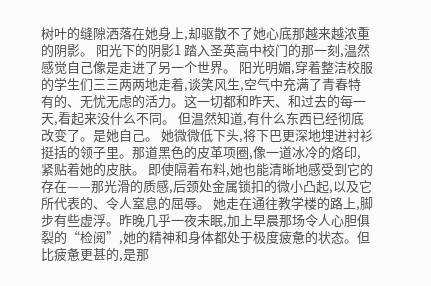树叶的缝隙洒落在她身上,却驱散不了她心底那越来越浓重的阴影。 阳光下的阴影1 踏入圣英高中校门的那一刻,温然感觉自己像是走进了另一个世界。 阳光明媚,穿着整洁校服的学生们三三两两地走着,谈笑风生,空气中充满了青春特有的、无忧无虑的活力。这一切都和昨天、和过去的每一天,看起来没什么不同。 但温然知道,有什么东西已经彻底改变了。是她自己。 她微微低下头,将下巴更深地埋进衬衫挺括的领子里。那道黑色的皮革项圈,像一道冰冷的烙印,紧贴着她的皮肤。 即使隔着布料,她也能清晰地感受到它的存在——那光滑的质感,后颈处金属锁扣的微小凸起,以及它所代表的、令人窒息的屈辱。 她走在通往教学楼的路上,脚步有些虚浮。昨晚几乎一夜未眠,加上早晨那场令人心胆俱裂的“检阅”,她的精神和身体都处于极度疲惫的状态。但比疲惫更甚的,是那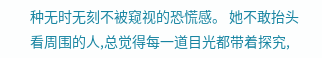种无时无刻不被窥视的恐慌感。 她不敢抬头看周围的人,总觉得每一道目光都带着探究,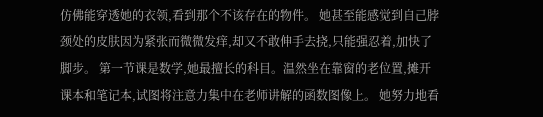仿佛能穿透她的衣领,看到那个不该存在的物件。 她甚至能感觉到自己脖颈处的皮肤因为紧张而微微发痒,却又不敢伸手去挠,只能强忍着,加快了脚步。 第一节课是数学,她最擅长的科目。温然坐在靠窗的老位置,摊开课本和笔记本,试图将注意力集中在老师讲解的函数图像上。 她努力地看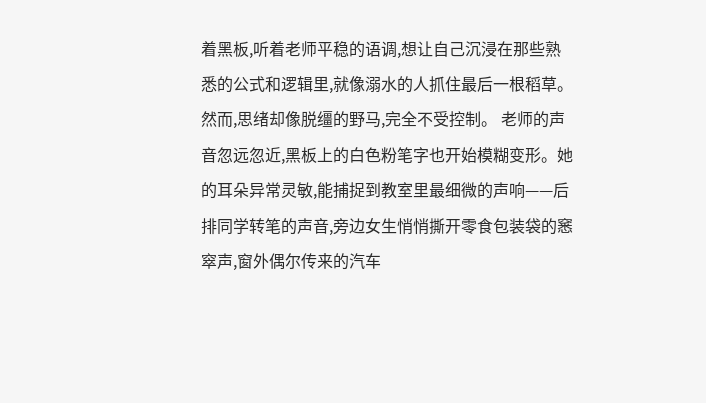着黑板,听着老师平稳的语调,想让自己沉浸在那些熟悉的公式和逻辑里,就像溺水的人抓住最后一根稻草。 然而,思绪却像脱缰的野马,完全不受控制。 老师的声音忽远忽近,黑板上的白色粉笔字也开始模糊变形。她的耳朵异常灵敏,能捕捉到教室里最细微的声响——后排同学转笔的声音,旁边女生悄悄撕开零食包装袋的窸窣声,窗外偶尔传来的汽车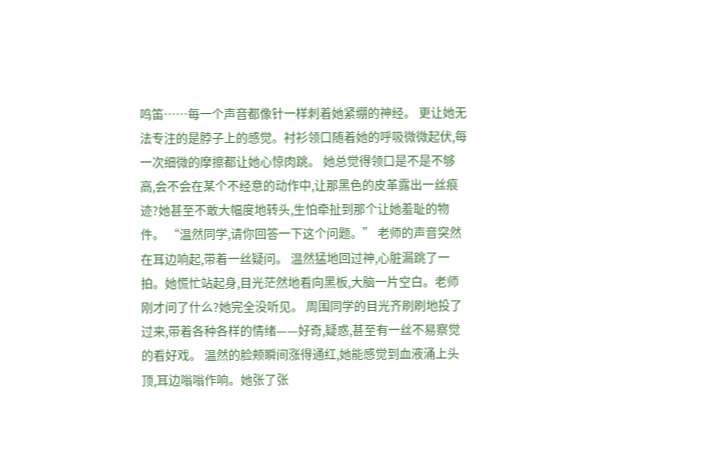鸣笛……每一个声音都像针一样刺着她紧绷的神经。 更让她无法专注的是脖子上的感觉。衬衫领口随着她的呼吸微微起伏,每一次细微的摩擦都让她心惊肉跳。 她总觉得领口是不是不够高,会不会在某个不经意的动作中,让那黑色的皮革露出一丝痕迹?她甚至不敢大幅度地转头,生怕牵扯到那个让她羞耻的物件。 “温然同学,请你回答一下这个问题。” 老师的声音突然在耳边响起,带着一丝疑问。 温然猛地回过神,心脏漏跳了一拍。她慌忙站起身,目光茫然地看向黑板,大脑一片空白。老师刚才问了什么?她完全没听见。 周围同学的目光齐刷刷地投了过来,带着各种各样的情绪——好奇,疑惑,甚至有一丝不易察觉的看好戏。 温然的脸颊瞬间涨得通红,她能感觉到血液涌上头顶,耳边嗡嗡作响。她张了张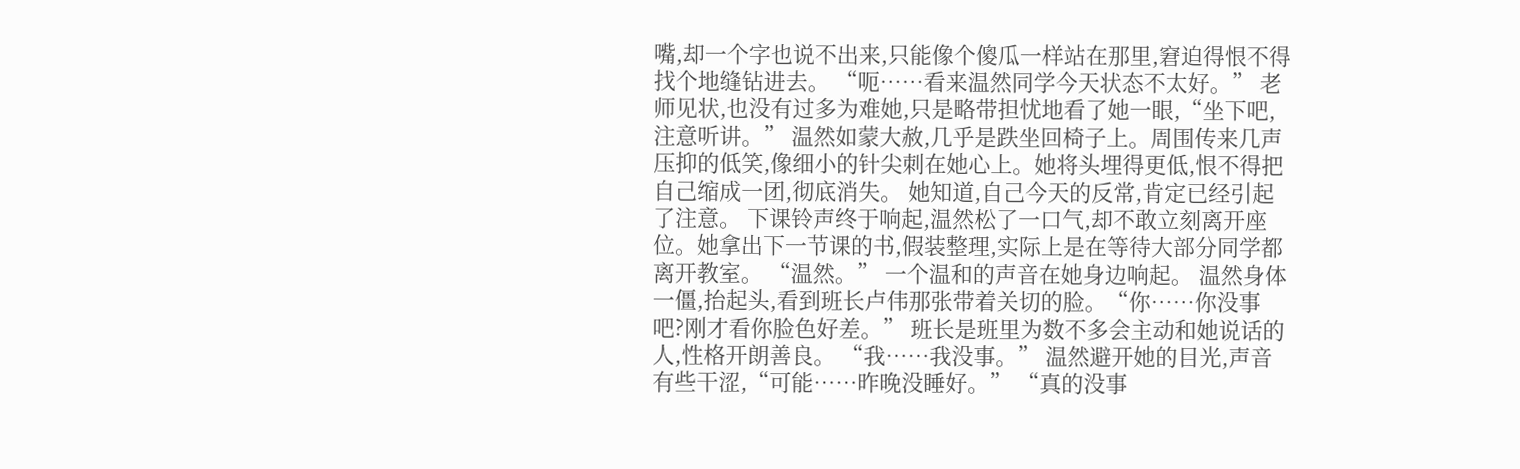嘴,却一个字也说不出来,只能像个傻瓜一样站在那里,窘迫得恨不得找个地缝钻进去。 “呃……看来温然同学今天状态不太好。” 老师见状,也没有过多为难她,只是略带担忧地看了她一眼,“坐下吧,注意听讲。” 温然如蒙大赦,几乎是跌坐回椅子上。周围传来几声压抑的低笑,像细小的针尖刺在她心上。她将头埋得更低,恨不得把自己缩成一团,彻底消失。 她知道,自己今天的反常,肯定已经引起了注意。 下课铃声终于响起,温然松了一口气,却不敢立刻离开座位。她拿出下一节课的书,假装整理,实际上是在等待大部分同学都离开教室。 “温然。” 一个温和的声音在她身边响起。 温然身体一僵,抬起头,看到班长卢伟那张带着关切的脸。“你……你没事吧?刚才看你脸色好差。” 班长是班里为数不多会主动和她说话的人,性格开朗善良。 “我……我没事。” 温然避开她的目光,声音有些干涩,“可能……昨晚没睡好。” “真的没事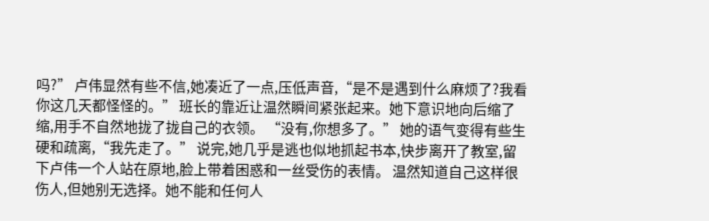吗?” 卢伟显然有些不信,她凑近了一点,压低声音,“是不是遇到什么麻烦了?我看你这几天都怪怪的。” 班长的靠近让温然瞬间紧张起来。她下意识地向后缩了缩,用手不自然地拢了拢自己的衣领。 “没有,你想多了。” 她的语气变得有些生硬和疏离,“我先走了。” 说完,她几乎是逃也似地抓起书本,快步离开了教室,留下卢伟一个人站在原地,脸上带着困惑和一丝受伤的表情。 温然知道自己这样很伤人,但她别无选择。她不能和任何人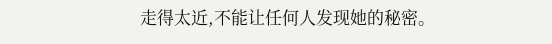走得太近,不能让任何人发现她的秘密。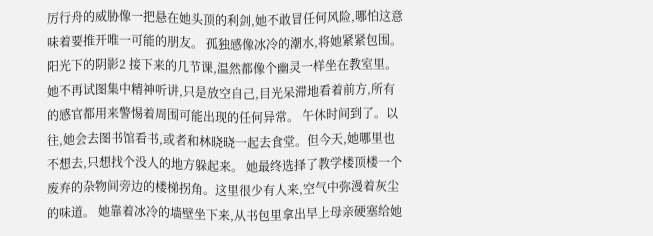厉行舟的威胁像一把悬在她头顶的利剑,她不敢冒任何风险,哪怕这意味着要推开唯一可能的朋友。 孤独感像冰冷的潮水,将她紧紧包围。 阳光下的阴影2 接下来的几节课,温然都像个幽灵一样坐在教室里。她不再试图集中精神听讲,只是放空自己,目光呆滞地看着前方,所有的感官都用来警惕着周围可能出现的任何异常。 午休时间到了。以往,她会去图书馆看书,或者和林晓晓一起去食堂。但今天,她哪里也不想去,只想找个没人的地方躲起来。 她最终选择了教学楼顶楼一个废弃的杂物间旁边的楼梯拐角。这里很少有人来,空气中弥漫着灰尘的味道。 她靠着冰冷的墙壁坐下来,从书包里拿出早上母亲硬塞给她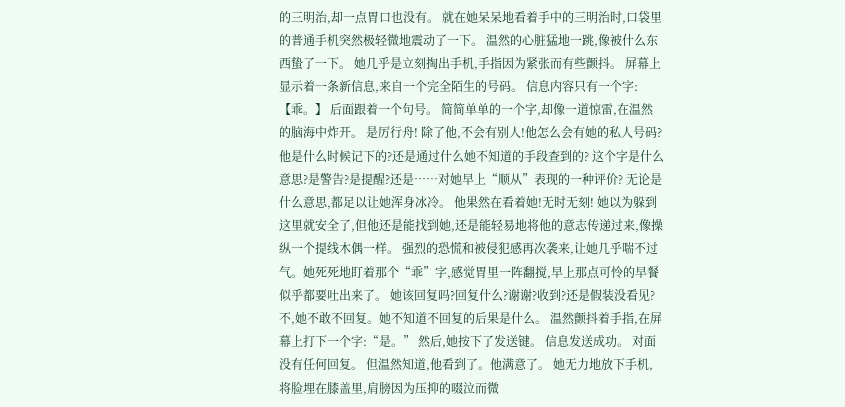的三明治,却一点胃口也没有。 就在她呆呆地看着手中的三明治时,口袋里的普通手机突然极轻微地震动了一下。 温然的心脏猛地一跳,像被什么东西蛰了一下。 她几乎是立刻掏出手机,手指因为紧张而有些颤抖。 屏幕上显示着一条新信息,来自一个完全陌生的号码。 信息内容只有一个字: 【乖。】 后面跟着一个句号。 简简单单的一个字,却像一道惊雷,在温然的脑海中炸开。 是厉行舟! 除了他,不会有别人!他怎么会有她的私人号码?他是什么时候记下的?还是通过什么她不知道的手段查到的? 这个字是什么意思?是警告?是提醒?还是……对她早上“顺从”表现的一种评价? 无论是什么意思,都足以让她浑身冰冷。 他果然在看着她!无时无刻! 她以为躲到这里就安全了,但他还是能找到她,还是能轻易地将他的意志传递过来,像操纵一个提线木偶一样。 强烈的恐慌和被侵犯感再次袭来,让她几乎喘不过气。她死死地盯着那个“乖”字,感觉胃里一阵翻搅,早上那点可怜的早餐似乎都要吐出来了。 她该回复吗?回复什么?谢谢?收到?还是假装没看见? 不,她不敢不回复。她不知道不回复的后果是什么。 温然颤抖着手指,在屏幕上打下一个字:“是。” 然后,她按下了发送键。 信息发送成功。 对面没有任何回复。 但温然知道,他看到了。他满意了。 她无力地放下手机,将脸埋在膝盖里,肩膀因为压抑的啜泣而微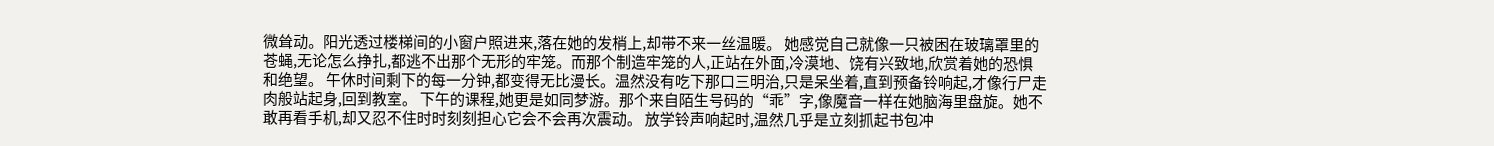微耸动。阳光透过楼梯间的小窗户照进来,落在她的发梢上,却带不来一丝温暖。 她感觉自己就像一只被困在玻璃罩里的苍蝇,无论怎么挣扎,都逃不出那个无形的牢笼。而那个制造牢笼的人,正站在外面,冷漠地、饶有兴致地,欣赏着她的恐惧和绝望。 午休时间剩下的每一分钟,都变得无比漫长。温然没有吃下那口三明治,只是呆坐着,直到预备铃响起,才像行尸走肉般站起身,回到教室。 下午的课程,她更是如同梦游。那个来自陌生号码的“乖”字,像魔音一样在她脑海里盘旋。她不敢再看手机,却又忍不住时时刻刻担心它会不会再次震动。 放学铃声响起时,温然几乎是立刻抓起书包冲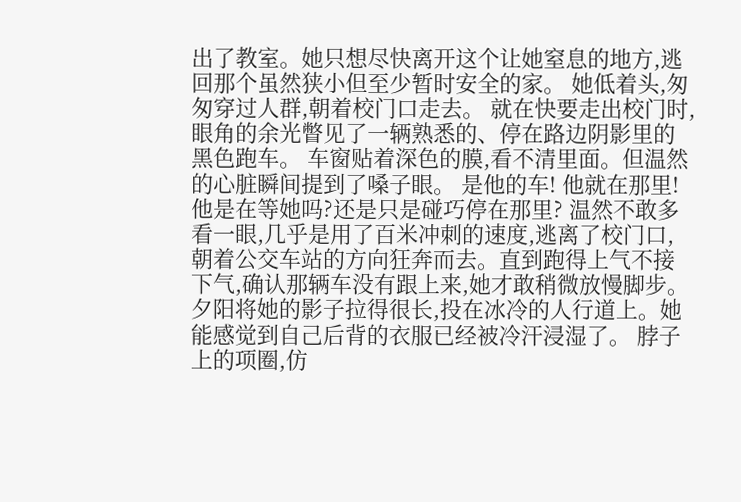出了教室。她只想尽快离开这个让她窒息的地方,逃回那个虽然狭小但至少暂时安全的家。 她低着头,匆匆穿过人群,朝着校门口走去。 就在快要走出校门时,眼角的余光瞥见了一辆熟悉的、停在路边阴影里的黑色跑车。 车窗贴着深色的膜,看不清里面。但温然的心脏瞬间提到了嗓子眼。 是他的车! 他就在那里! 他是在等她吗?还是只是碰巧停在那里? 温然不敢多看一眼,几乎是用了百米冲刺的速度,逃离了校门口,朝着公交车站的方向狂奔而去。直到跑得上气不接下气,确认那辆车没有跟上来,她才敢稍微放慢脚步。 夕阳将她的影子拉得很长,投在冰冷的人行道上。她能感觉到自己后背的衣服已经被冷汗浸湿了。 脖子上的项圈,仿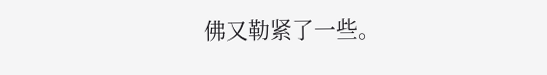佛又勒紧了一些。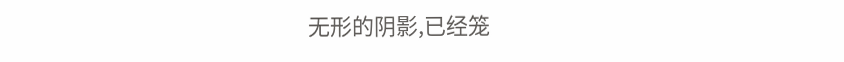无形的阴影,已经笼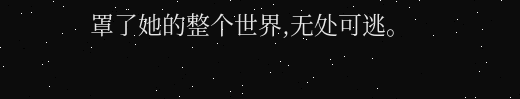罩了她的整个世界,无处可逃。